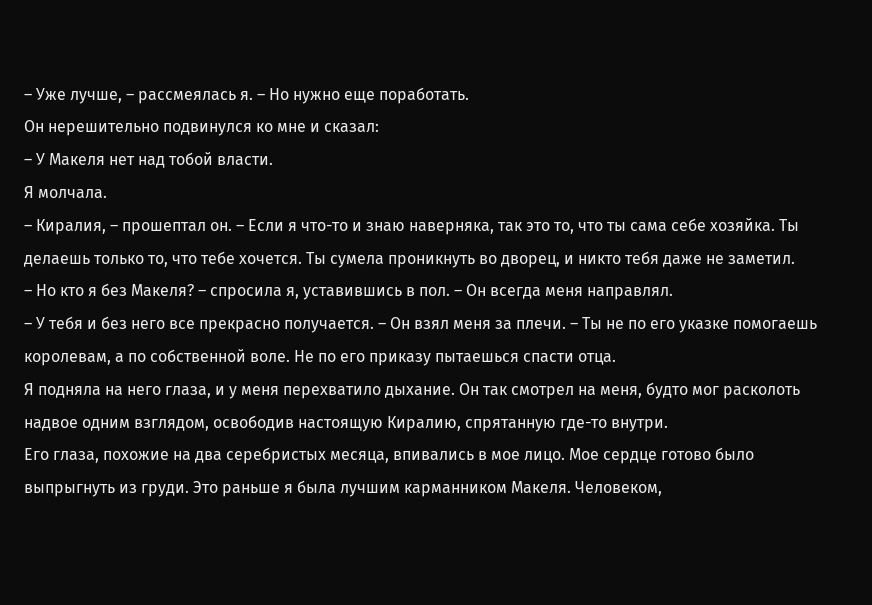– Уже лучше, – рассмеялась я. – Но нужно еще поработать.
Он нерешительно подвинулся ко мне и сказал:
– У Макеля нет над тобой власти.
Я молчала.
– Киралия, – прошептал он. – Если я что-то и знаю наверняка, так это то, что ты сама себе хозяйка. Ты делаешь только то, что тебе хочется. Ты сумела проникнуть во дворец, и никто тебя даже не заметил.
– Но кто я без Макеля? – спросила я, уставившись в пол. – Он всегда меня направлял.
– У тебя и без него все прекрасно получается. – Он взял меня за плечи. – Ты не по его указке помогаешь королевам, а по собственной воле. Не по его приказу пытаешься спасти отца.
Я подняла на него глаза, и у меня перехватило дыхание. Он так смотрел на меня, будто мог расколоть надвое одним взглядом, освободив настоящую Киралию, спрятанную где-то внутри.
Его глаза, похожие на два серебристых месяца, впивались в мое лицо. Мое сердце готово было выпрыгнуть из груди. Это раньше я была лучшим карманником Макеля. Человеком,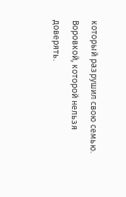который разрушил свою семью. Воровкой, которой нельзя доверять.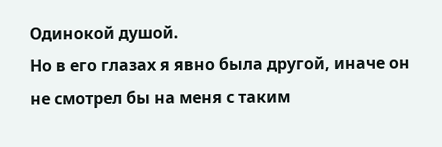Одинокой душой.
Но в его глазах я явно была другой, иначе он не смотрел бы на меня с таким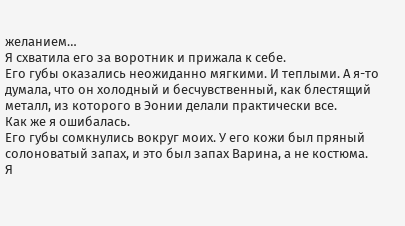желанием…
Я схватила его за воротник и прижала к себе.
Его губы оказались неожиданно мягкими. И теплыми. А я-то думала, что он холодный и бесчувственный, как блестящий металл, из которого в Эонии делали практически все.
Как же я ошибалась.
Его губы сомкнулись вокруг моих. У его кожи был пряный солоноватый запах, и это был запах Варина, а не костюма.
Я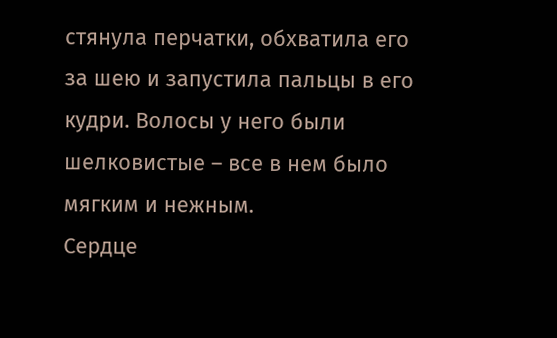стянула перчатки, обхватила его за шею и запустила пальцы в его кудри. Волосы у него были шелковистые – все в нем было мягким и нежным.
Сердце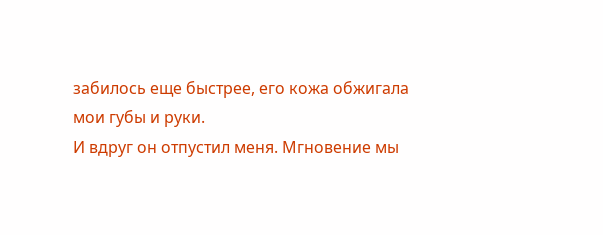забилось еще быстрее, его кожа обжигала мои губы и руки.
И вдруг он отпустил меня. Мгновение мы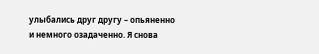улыбались друг другу – опьяненно и немного озадаченно. Я снова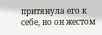притянула его к себе, но он жестом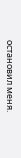остановил меня.